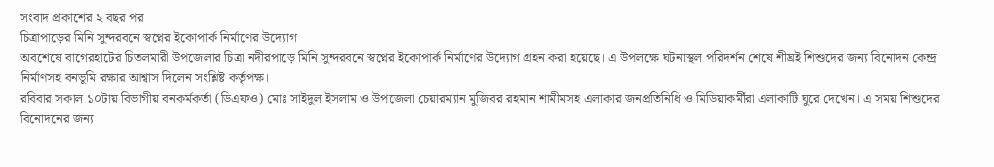সংবাদ প্রকাশের ২ বছর পর
চিত্রাপাড়ের মিনি সুন্দরবনে স্বপ্নের ইকোপার্ক নির্মাণের উদ্যোগ
অবশেষে বাগেরহাটের চিতলমারী উপজেলার চিত্রা নদীরপাড়ে মিনি সুন্দরবনে স্বপ্নের ইকোপার্ক নির্মাণের উদ্যোগ গ্রহন করা হয়েছে। এ উপলক্ষে ঘটনাস্থল পরিদর্শন শেষে শীঘ্রই শিশুদের জন্য বিনোদন কেন্দ্র নির্মাণসহ বনভূমি রক্ষার আশ্বাস দিলেন সংশ্লিষ্ট কর্তৃপক্ষ।
রবিবার সকাল ১০টায় বিভাগীয় বনকর্মকর্তা (ডিএফও) মোঃ সাইদুল ইসলাম ও উপজেলা চেয়ারম্যান মুজিবর রহমান শামীমসহ এলাকার জনপ্রতিনিধি ও মিডিয়াকর্মীরা এলাকাটি ঘুরে দেখেন। এ সময় শিশুদের বিনোদনের জন্য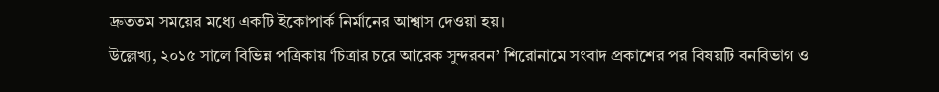দ্রুততম সময়ের মধ্যে একটি ইকোপার্ক নির্মানের আশ্বাস দেওয়া হয়।
উল্লেখ্য, ২০১৫ সালে বিভিন্ন পত্রিকায় ‘চিত্রার চরে আরেক সুন্দরবন’ শিরোনামে সংবাদ প্রকাশের পর বিষয়টি বনবিভাগ ও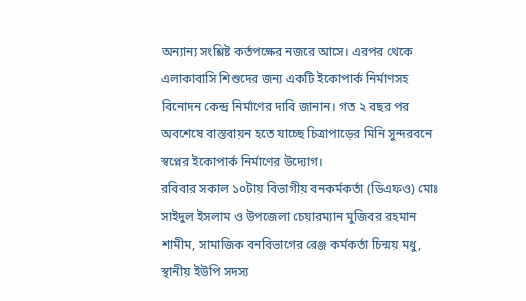অন্যান্য সংশ্লিষ্ট কর্তপক্ষের নজরে আসে। এরপর থেকে এলাকাবাসি শিশুদের জন্য একটি ইকোপার্ক নির্মাণসহ বিনোদন কেন্দ্র নির্মাণের দাবি জানান। গত ২ বছর পর অবশেষে বাস্তবায়ন হতে যাচ্ছে চিত্রাপাড়ের মিনি সুন্দরবনে স্বপ্নের ইকোপার্ক নির্মাণের উদ্যোগ।
রবিবার সকাল ১০টায় বিভাগীয় বনকর্মকর্তা (ডিএফও) মোঃ সাইদুল ইসলাম ও উপজেলা চেয়ারম্যান মুজিবর রহমান শামীম, সামাজিক বনবিভাগের রেঞ্জ কর্মকর্তা চিন্ময় মধু, স্থানীয় ইউপি সদস্য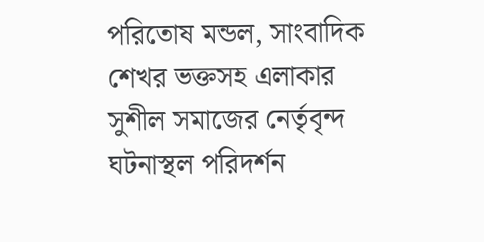পরিতোষ মন্ডল, সাংবাদিক শেখর ভক্তসহ এলাকার সুশীল সমাজের নের্তৃবৃন্দ ঘটনাস্থল পরিদর্শন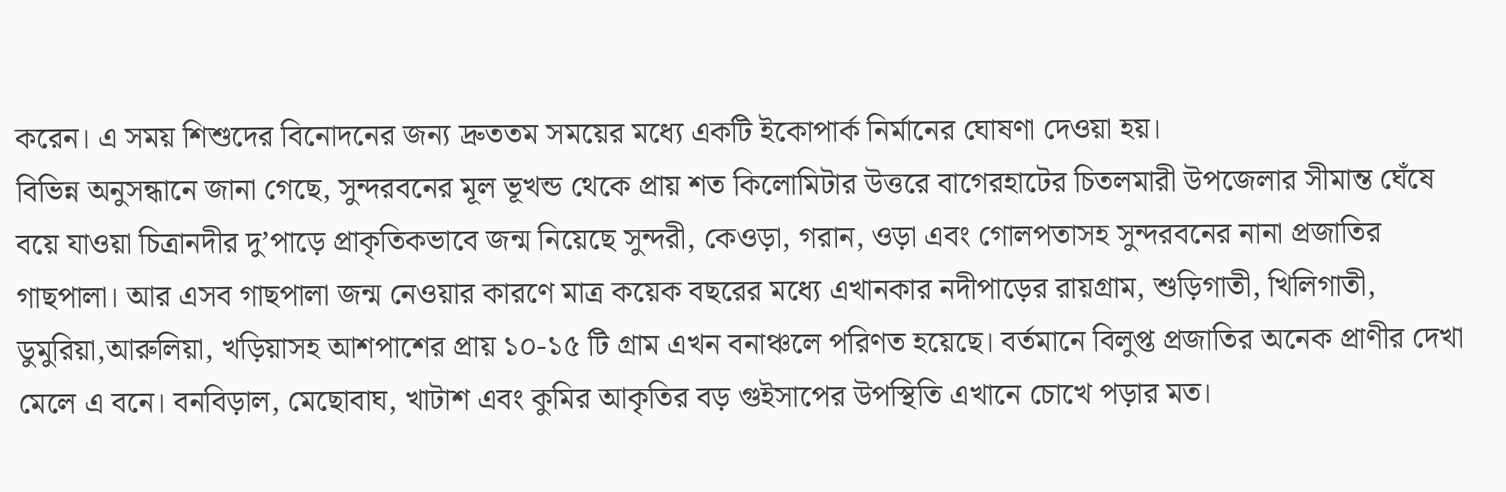করেন। এ সময় শিশুদের বিনোদনের জন্য দ্রুততম সময়ের মধ্যে একটি ইকোপার্ক নির্মানের ঘোষণা দেওয়া হয়।
বিভিন্ন অনুসন্ধানে জানা গেছে, সুন্দরবনের মূল ভূখন্ড থেকে প্রায় শত কিলোমিটার উত্তরে বাগেরহাটের চিতলমারী উপজেলার সীমান্ত ঘেঁষে বয়ে যাওয়া চিত্রানদীর দু’পাড়ে প্রাকৃতিকভাবে জন্ম নিয়েছে সুন্দরী, কেওড়া, গরান, ওড়া এবং গোলপতাসহ সুন্দরবনের নানা প্রজাতির গাছপালা। আর এসব গাছপালা জন্ম নেওয়ার কারণে মাত্র কয়েক বছরের মধ্যে এখানকার নদীপাড়ের রায়গ্রাম, শুড়িগাতী, খিলিগাতী, ডুমুরিয়া,আরুলিয়া, খড়িয়াসহ আশপাশের প্রায় ১০-১৫ টি গ্রাম এখন বনাঞ্চলে পরিণত হয়েছে। বর্তমানে বিলুপ্ত প্রজাতির অনেক প্রাণীর দেখা মেলে এ বনে। বনবিড়াল, মেছোবাঘ, খাটাশ এবং কুমির আকৃতির বড় গুইসাপের উপস্থিতি এখানে চোখে পড়ার মত।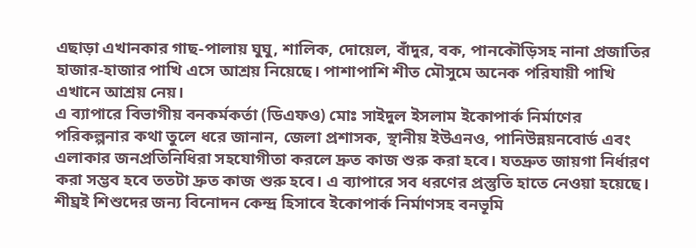এছাড়া এখানকার গাছ-পালায় ঘুঘু, শালিক, দোয়েল, বাঁদুর, বক, পানকৌড়িসহ নানা প্রজাতির হাজার-হাজার পাখি এসে আশ্রয় নিয়েছে। পাশাপাশি শীত মৌসুমে অনেক পরিযায়ী পাখি এখানে আশ্রয় নেয়।
এ ব্যাপারে বিভাগীয় বনকর্মকর্তা (ডিএফও) মোঃ সাইদুল ইসলাম ইকোপার্ক নির্মাণের পরিকল্পনার কথা তুলে ধরে জানান, জেলা প্রশাসক, স্থানীয় ইউএনও, পানিউন্নয়নবোর্ড এবং এলাকার জনপ্রতিনিধিরা সহযোগীতা করলে দ্রুত কাজ শুরু করা হবে। যতদ্রুত জায়গা নির্ধারণ করা সম্ভব হবে ততটা দ্রুত কাজ শুরু হবে। এ ব্যাপারে সব ধরণের প্রস্তুতি হাতে নেওয়া হয়েছে। শীঘ্রই শিশুদের জন্য বিনোদন কেন্দ্র হিসাবে ইকোপার্ক নির্মাণসহ বনভূমি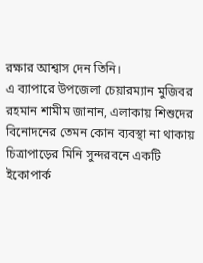রক্ষার আশ্বাস দেন তিনি।
এ ব্যাপারে উপজেলা চেয়ারম্যান মুজিবর রহমান শামীম জানান, এলাকায় শিশুদের বিনোদনের তেমন কোন ব্যবস্থা না থাকায় চিত্রাপাড়ের মিনি সুন্দরবনে একটি ইকোপার্ক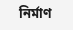নির্মাণ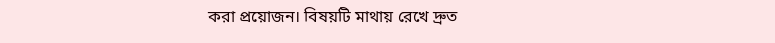করা প্রয়োজন। বিষয়টি মাথায় রেখে দ্রুত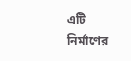এটি নির্মাণের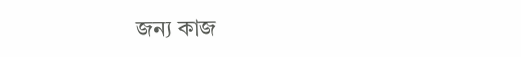জন্য কাজ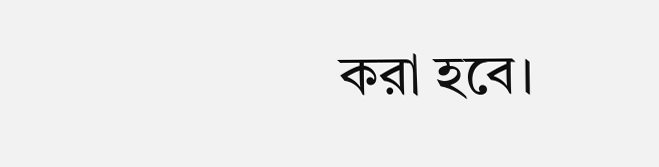করা হবে।